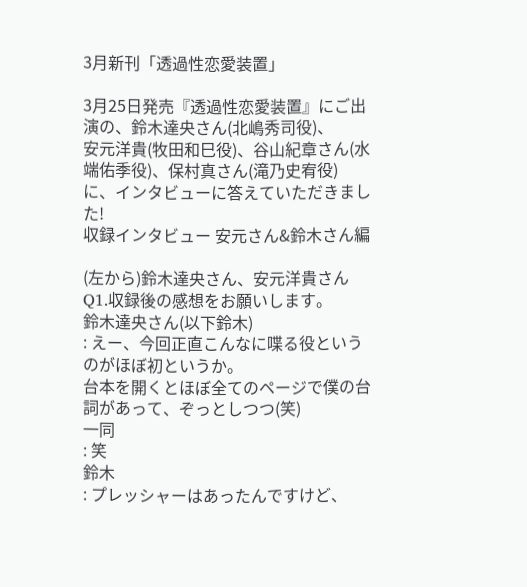3月新刊「透過性恋愛装置」

3月25日発売『透過性恋愛装置』にご出演の、鈴木達央さん(北嶋秀司役)、
安元洋貴(牧田和巳役)、谷山紀章さん(水端佑季役)、保村真さん(滝乃史宥役)
に、インタビューに答えていただきました!
収録インタビュー 安元さん&鈴木さん編

(左から)鈴木達央さん、安元洋貴さん
Q1.収録後の感想をお願いします。
鈴木達央さん(以下鈴木)
: えー、今回正直こんなに喋る役というのがほぼ初というか。
台本を開くとほぼ全てのページで僕の台詞があって、ぞっとしつつ(笑)
一同
: 笑
鈴木
: プレッシャーはあったんですけど、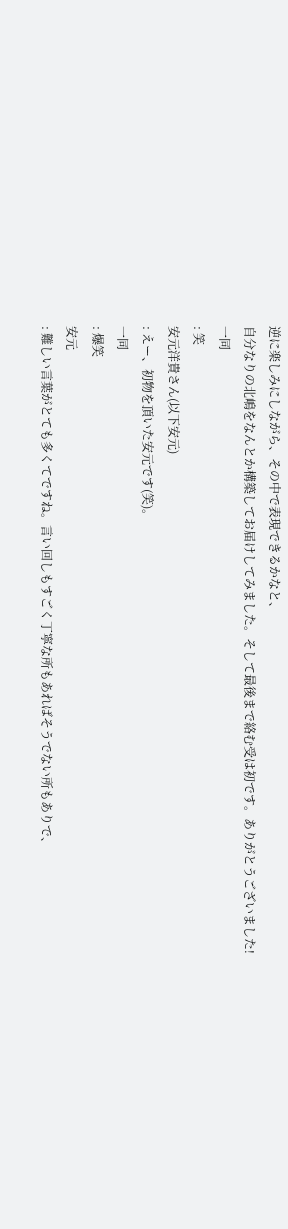逆に楽しみにしながら、その中で表現できるかなと、
自分なりの北嶋をなんとか構築してお届けしてみました。そして最後まで絡む受は初です。ありがとうございました!
一同
: 笑
安元洋貴さん(以下安元)
: えー、初物を頂いた安元です(笑)。
一同
: 爆笑
安元
: 難しい言葉がとても多くてですね。言い回しもすごく丁寧な所もあればそうでない所もありで、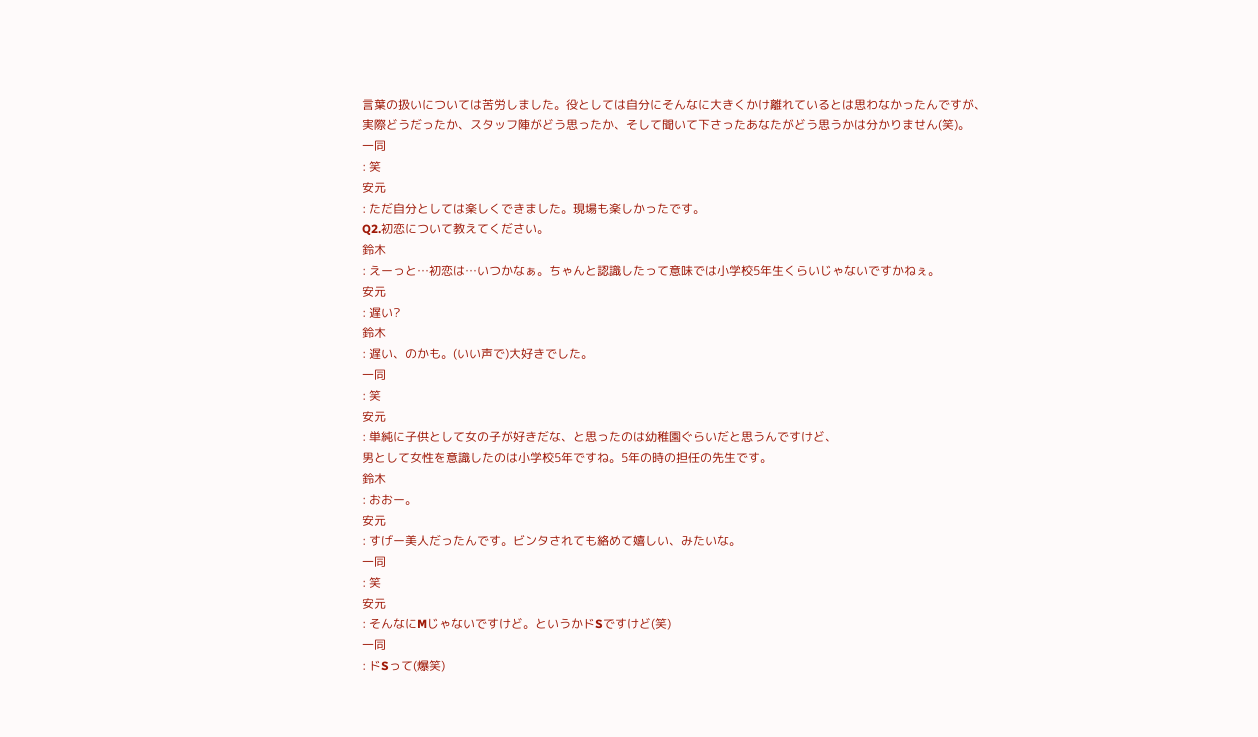言葉の扱いについては苦労しました。役としては自分にそんなに大きくかけ離れているとは思わなかったんですが、
実際どうだったか、スタッフ陣がどう思ったか、そして聞いて下さったあなたがどう思うかは分かりません(笑)。
一同
: 笑
安元
: ただ自分としては楽しくできました。現場も楽しかったです。
Q2.初恋について教えてください。
鈴木
: えーっと…初恋は…いつかなぁ。ちゃんと認識したって意味では小学校5年生くらいじゃないですかねぇ。
安元
: 遅い?
鈴木
: 遅い、のかも。(いい声で)大好きでした。
一同
: 笑
安元
: 単純に子供として女の子が好きだな、と思ったのは幼稚園ぐらいだと思うんですけど、
男として女性を意識したのは小学校5年ですね。5年の時の担任の先生です。
鈴木
: おおー。
安元
: すげー美人だったんです。ビンタされても絡めて嬉しい、みたいな。
一同
: 笑
安元
: そんなにMじゃないですけど。というかドSですけど(笑)
一同
: ドSって(爆笑)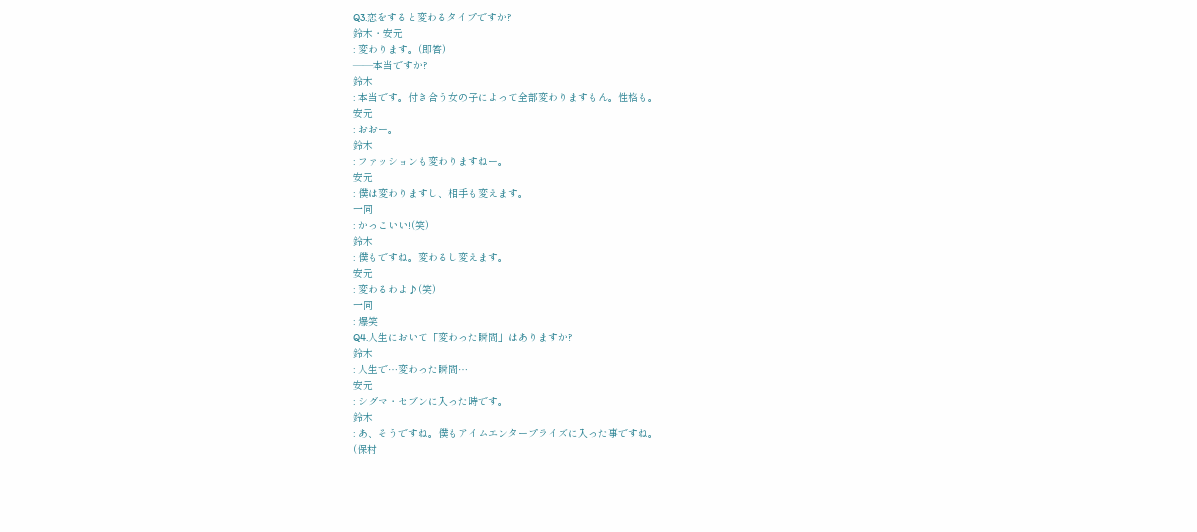Q3.恋をすると変わるタイプですか?
鈴木・安元
: 変わります。(即答)
——本当ですか?
鈴木
: 本当です。付き合う女の子によって全部変わりますもん。性格も。
安元
: おおー。
鈴木
: ファッションも変わりますねー。
安元
: 僕は変わりますし、相手も変えます。
一同
: かっこいい!(笑)
鈴木
: 僕もですね。変わるし変えます。
安元
: 変わるわよ♪(笑)
一同
: 爆笑
Q4.人生において「変わった瞬間」はありますか?
鈴木
: 人生で…変わった瞬間…
安元
: シグマ・セブンに入った時です。
鈴木
: あ、そうですね。僕もアイムエンタープライズに入った事ですね。
(保村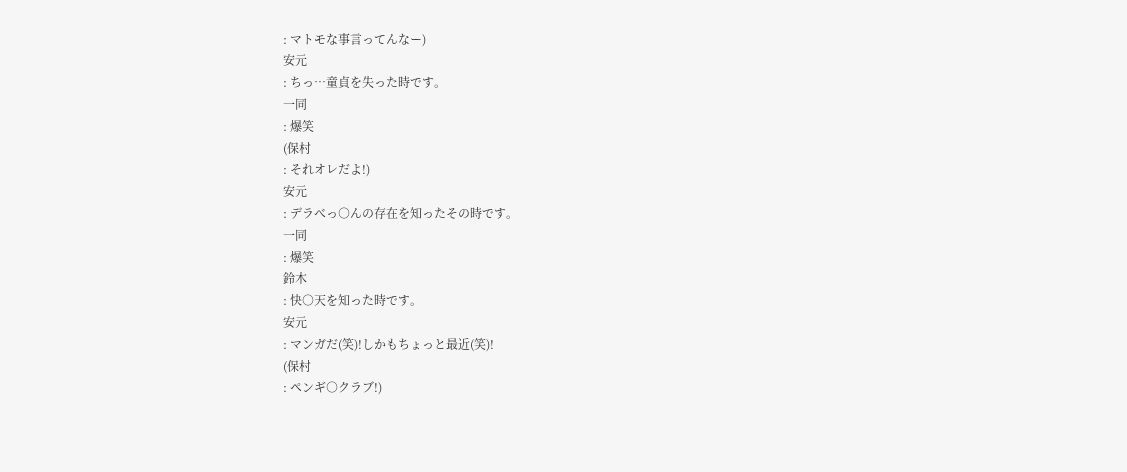: マトモな事言ってんなー)
安元
: ちっ…童貞を失った時です。
一同
: 爆笑
(保村
: それオレだよ!)
安元
: デラべっ○んの存在を知ったその時です。
一同
: 爆笑
鈴木
: 快○天を知った時です。
安元
: マンガだ(笑)!しかもちょっと最近(笑)!
(保村
: ペンギ○クラブ!)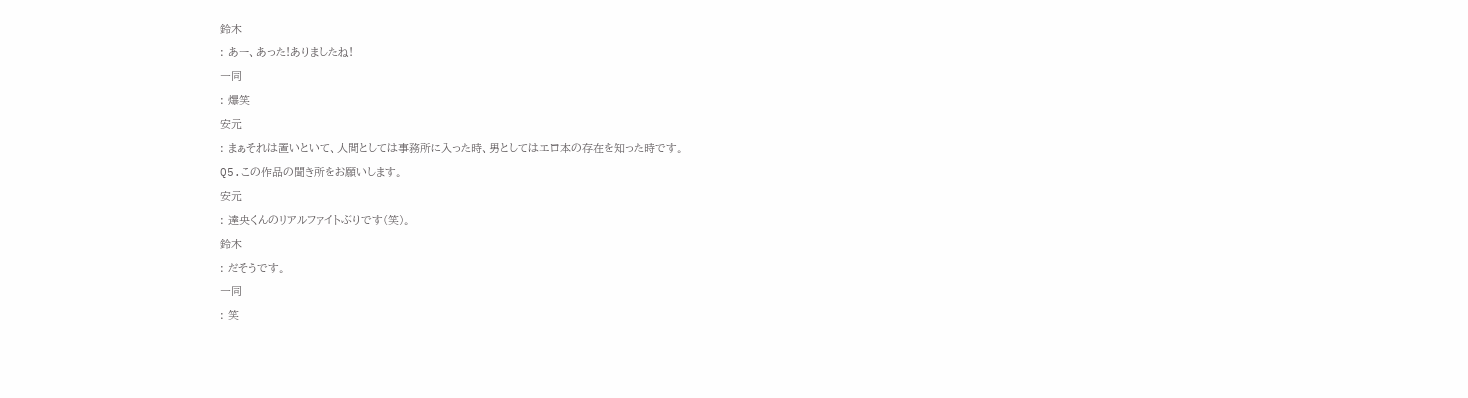鈴木
: あー、あった!ありましたね!
一同
: 爆笑
安元
: まぁそれは置いといて、人間としては事務所に入った時、男としてはエロ本の存在を知った時です。
Q5.この作品の聞き所をお願いします。
安元
: 達央くんのリアルファイトぶりです(笑)。
鈴木
: だそうです。
一同
: 笑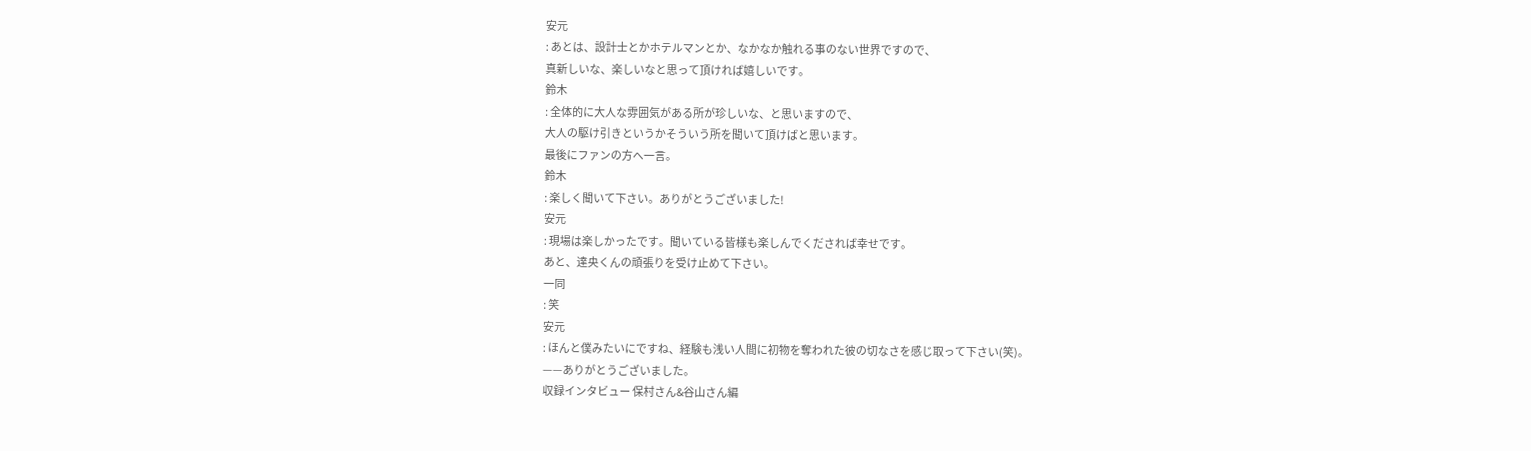安元
: あとは、設計士とかホテルマンとか、なかなか触れる事のない世界ですので、
真新しいな、楽しいなと思って頂ければ嬉しいです。
鈴木
: 全体的に大人な雰囲気がある所が珍しいな、と思いますので、
大人の駆け引きというかそういう所を聞いて頂けばと思います。
最後にファンの方へ一言。
鈴木
: 楽しく聞いて下さい。ありがとうございました!
安元
: 現場は楽しかったです。聞いている皆様も楽しんでくだされば幸せです。
あと、達央くんの頑張りを受け止めて下さい。
一同
: 笑
安元
: ほんと僕みたいにですね、経験も浅い人間に初物を奪われた彼の切なさを感じ取って下さい(笑)。
——ありがとうございました。
収録インタビュー 保村さん&谷山さん編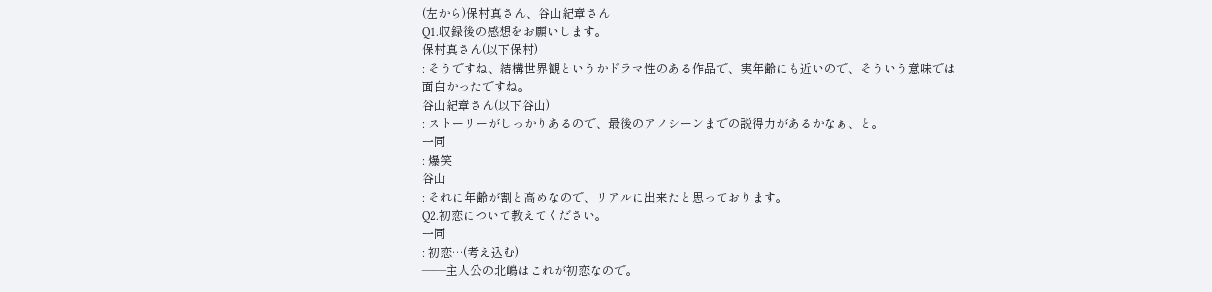(左から)保村真さん、谷山紀章さん
Q1.収録後の感想をお願いします。
保村真さん(以下保村)
: そうですね、結構世界観というかドラマ性のある作品で、実年齢にも近いので、そういう意味では面白かったですね。
谷山紀章さん(以下谷山)
: ストーリーがしっかりあるので、最後のアノシーンまでの説得力があるかなぁ、と。
一同
: 爆笑
谷山
: それに年齢が割と高めなので、リアルに出来たと思っております。
Q2.初恋について教えてください。
一同
: 初恋…(考え込む)
——主人公の北嶋はこれが初恋なので。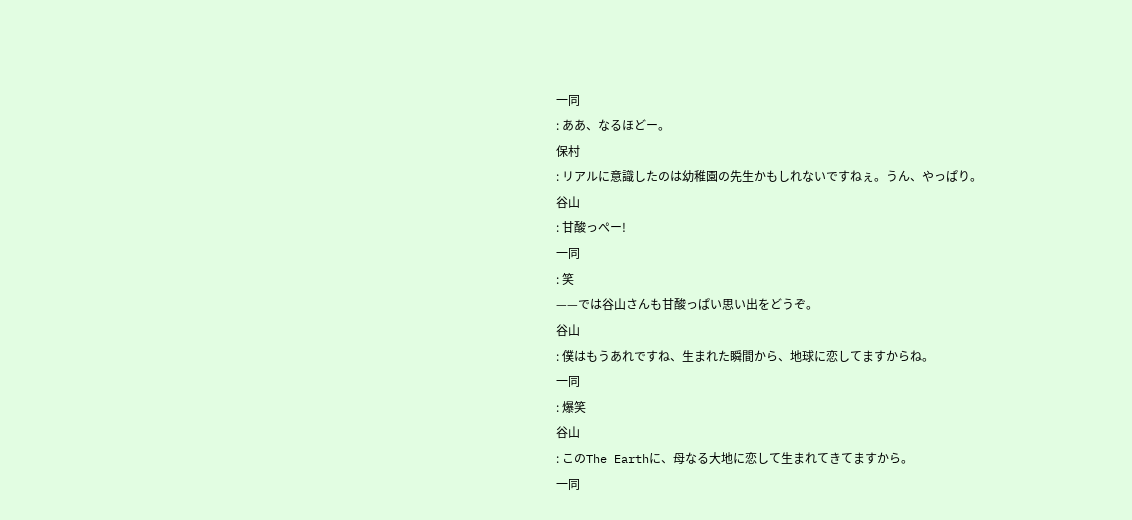一同
: ああ、なるほどー。
保村
: リアルに意識したのは幼稚園の先生かもしれないですねぇ。うん、やっぱり。
谷山
: 甘酸っぺー!
一同
: 笑
——では谷山さんも甘酸っぱい思い出をどうぞ。
谷山
: 僕はもうあれですね、生まれた瞬間から、地球に恋してますからね。
一同
: 爆笑
谷山
: このThe Earthに、母なる大地に恋して生まれてきてますから。
一同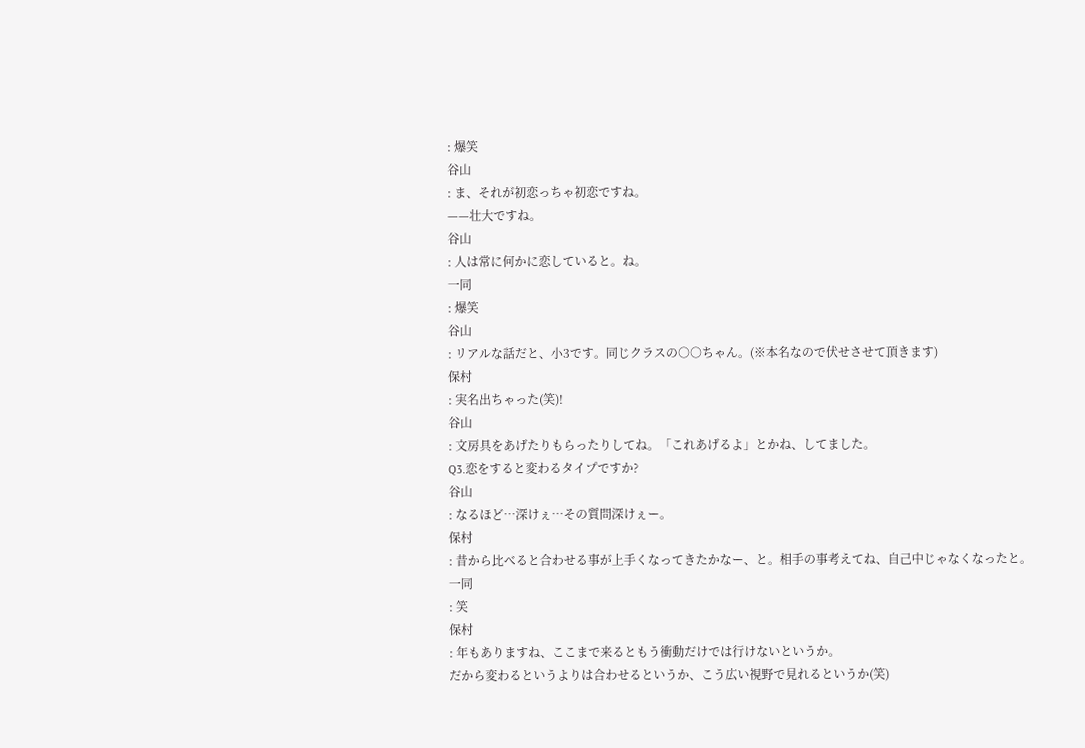: 爆笑
谷山
: ま、それが初恋っちゃ初恋ですね。
——壮大ですね。
谷山
: 人は常に何かに恋していると。ね。
一同
: 爆笑
谷山
: リアルな話だと、小3です。同じクラスの○○ちゃん。(※本名なので伏せさせて頂きます)
保村
: 実名出ちゃった(笑)!
谷山
: 文房具をあげたりもらったりしてね。「これあげるよ」とかね、してました。
Q3.恋をすると変わるタイプですか?
谷山
: なるほど…深けぇ…その質問深けぇー。
保村
: 昔から比べると合わせる事が上手くなってきたかなー、と。相手の事考えてね、自己中じゃなくなったと。
一同
: 笑
保村
: 年もありますね、ここまで来るともう衝動だけでは行けないというか。
だから変わるというよりは合わせるというか、こう広い視野で見れるというか(笑)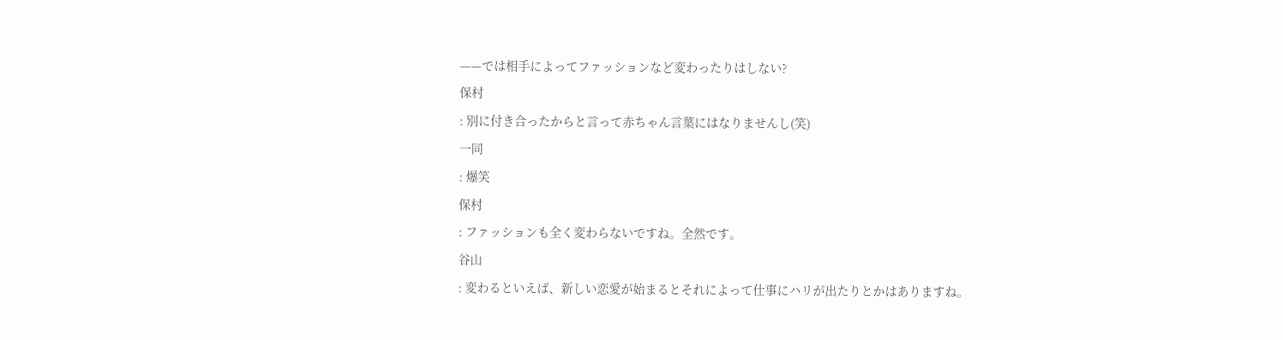——では相手によってファッションなど変わったりはしない?
保村
: 別に付き合ったからと言って赤ちゃん言葉にはなりませんし(笑)
一同
: 爆笑
保村
: ファッションも全く変わらないですね。全然です。
谷山
: 変わるといえば、新しい恋愛が始まるとそれによって仕事にハリが出たりとかはありますね。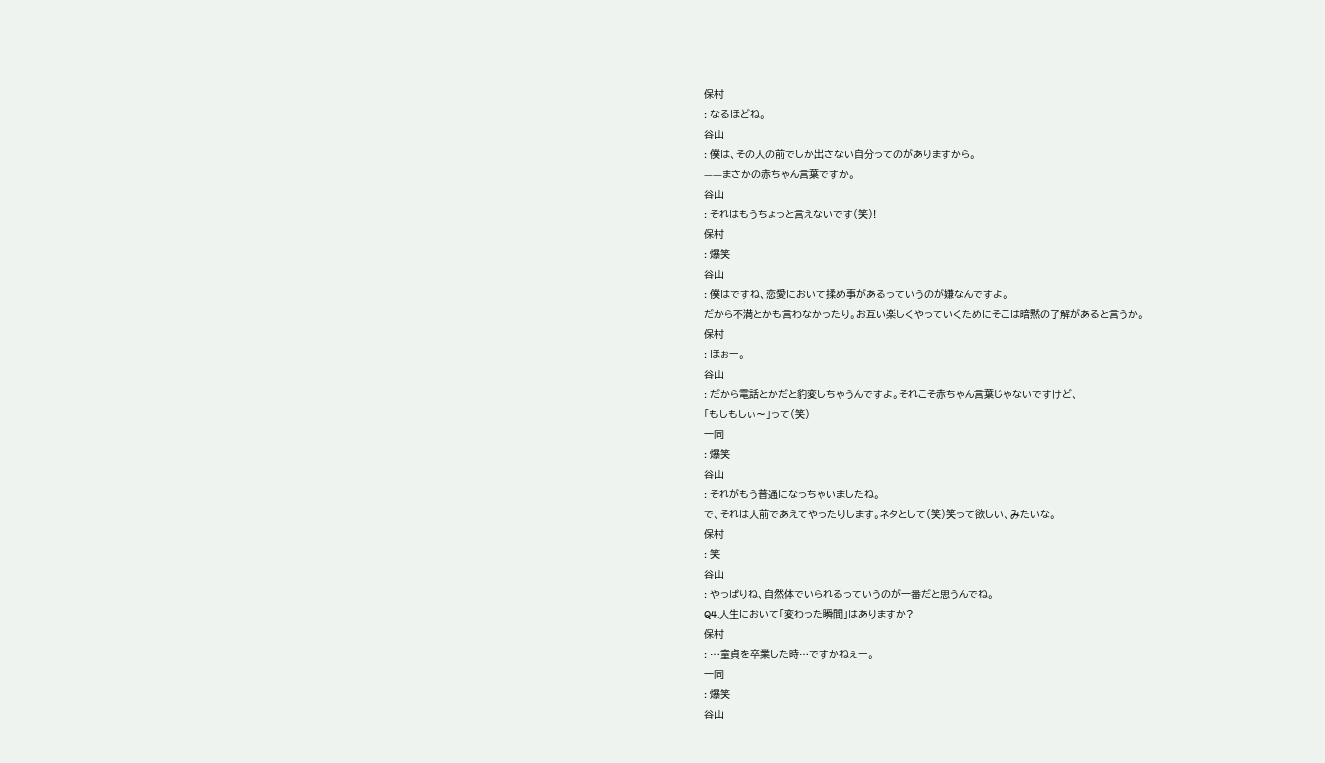保村
: なるほどね。
谷山
: 僕は、その人の前でしか出さない自分ってのがありますから。
——まさかの赤ちゃん言葉ですか。
谷山
: それはもうちょっと言えないです(笑)!
保村
: 爆笑
谷山
: 僕はですね、恋愛において揉め事があるっていうのが嫌なんですよ。
だから不満とかも言わなかったり。お互い楽しくやっていくためにそこは暗黙の了解があると言うか。
保村
: ほぉー。
谷山
: だから電話とかだと豹変しちゃうんですよ。それこそ赤ちゃん言葉じゃないですけど、
「もしもしぃ〜」って(笑)
一同
: 爆笑
谷山
: それがもう普通になっちゃいましたね。
で、それは人前であえてやったりします。ネタとして(笑)笑って欲しい、みたいな。
保村
: 笑
谷山
: やっぱりね、自然体でいられるっていうのが一番だと思うんでね。
Q4.人生において「変わった瞬間」はありますか?
保村
: …童貞を卒業した時…ですかねぇー。
一同
: 爆笑
谷山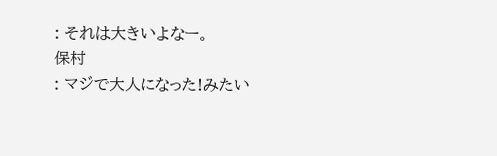: それは大きいよなー。
保村
: マジで大人になった!みたい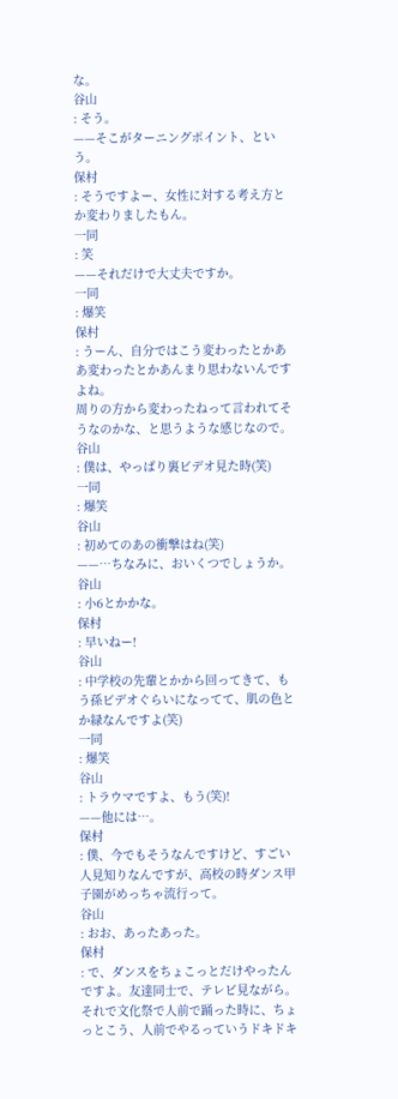な。
谷山
: そう。
——そこがターニングポイント、という。
保村
: そうですよー、女性に対する考え方とか変わりましたもん。
一同
: 笑
——それだけで大丈夫ですか。
一同
: 爆笑
保村
: うーん、自分ではこう変わったとかああ変わったとかあんまり思わないんですよね。
周りの方から変わったねって言われてそうなのかな、と思うような感じなので。
谷山
: 僕は、やっぱり裏ビデオ見た時(笑)
一同
: 爆笑
谷山
: 初めてのあの衝撃はね(笑)
——…ちなみに、おいくつでしょうか。
谷山
: 小6とかかな。
保村
: 早いねー!
谷山
: 中学校の先輩とかから回ってきて、もう孫ビデオぐらいになってて、肌の色とか緑なんですよ(笑)
一同
: 爆笑
谷山
: トラウマですよ、もう(笑)!
——他には…。
保村
: 僕、今でもそうなんですけど、すごい人見知りなんですが、高校の時ダンス甲子園がめっちゃ流行って。
谷山
: おお、あったあった。
保村
: で、ダンスをちょこっとだけやったんですよ。友達同士で、テレビ見ながら。
それで文化祭で人前で踊った時に、ちょっとこう、人前でやるっていうドキドキ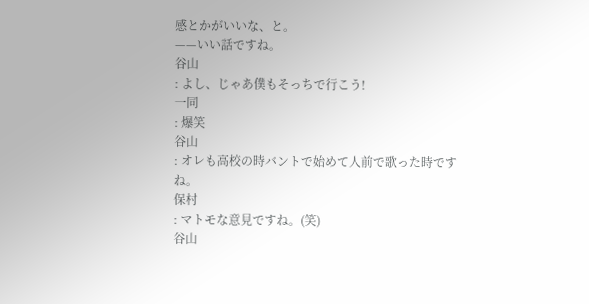感とかがいいな、と。
——いい話ですね。
谷山
: よし、じゃあ僕もそっちで行こう!
一同
: 爆笑
谷山
: オレも高校の時バントで始めて人前で歌った時ですね。
保村
: マトモな意見ですね。(笑)
谷山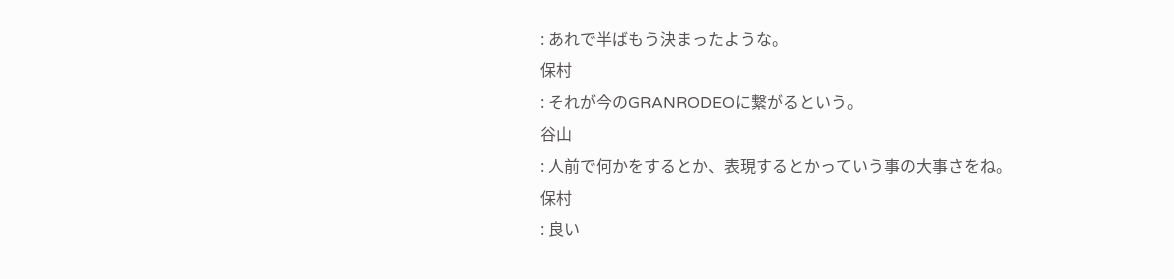: あれで半ばもう決まったような。
保村
: それが今のGRANRODEOに繋がるという。
谷山
: 人前で何かをするとか、表現するとかっていう事の大事さをね。
保村
: 良い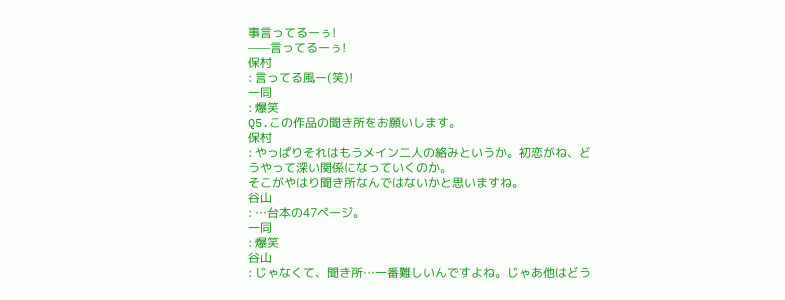事言ってるーぅ!
——言ってるーぅ!
保村
: 言ってる風ー(笑)!
一同
: 爆笑
Q5.この作品の聞き所をお願いします。
保村
: やっぱりそれはもうメイン二人の絡みというか。初恋がね、どうやって深い関係になっていくのか。
そこがやはり聞き所なんではないかと思いますね。
谷山
: …台本の47ページ。
一同
: 爆笑
谷山
: じゃなくて、聞き所…一番難しいんですよね。じゃあ他はどう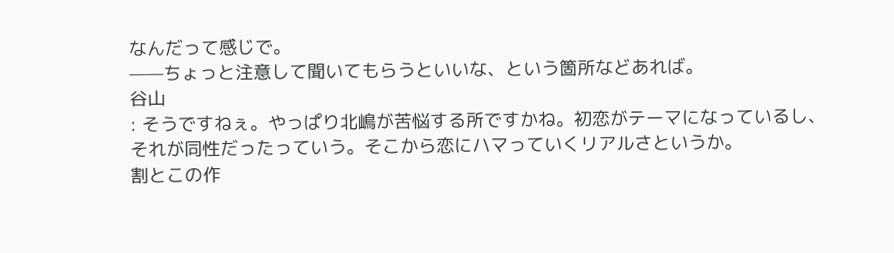なんだって感じで。
——ちょっと注意して聞いてもらうといいな、という箇所などあれば。
谷山
: そうですねぇ。やっぱり北嶋が苦悩する所ですかね。初恋がテーマになっているし、
それが同性だったっていう。そこから恋にハマっていくリアルさというか。
割とこの作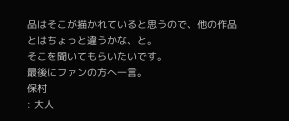品はそこが描かれていると思うので、他の作品とはちょっと違うかな、と。
そこを聞いてもらいたいです。
最後にファンの方へ一言。
保村
: 大人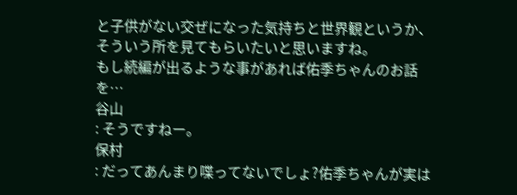と子供がない交ぜになった気持ちと世界観というか、そういう所を見てもらいたいと思いますね。
もし続編が出るような事があれば佑季ちゃんのお話を…
谷山
: そうですねー。
保村
: だってあんまり喋ってないでしょ?佑季ちゃんが実は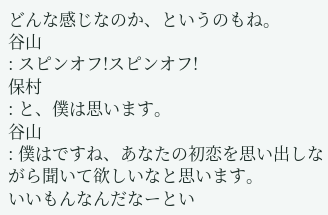どんな感じなのか、というのもね。
谷山
: スピンオフ!スピンオフ!
保村
: と、僕は思います。
谷山
: 僕はですね、あなたの初恋を思い出しながら聞いて欲しいなと思います。
いいもんなんだなーとい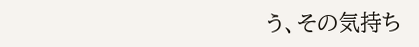う、その気持ち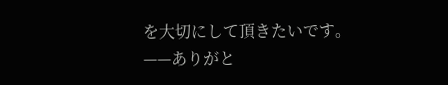を大切にして頂きたいです。
——ありがと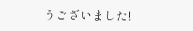うございました!